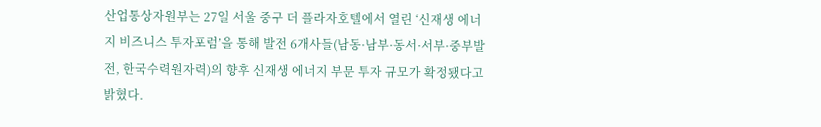산업통상자원부는 27일 서울 중구 더 플라자호텔에서 열린 ‘신재생 에너지 비즈니스 투자포럼’을 통해 발전 6개사들(남동·남부·동서·서부·중부발전, 한국수력원자력)의 향후 신재생 에너지 부문 투자 규모가 확정됐다고 밝혔다.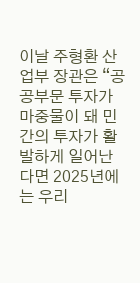이날 주형환 산업부 장관은 “공공부문 투자가 마중물이 돼 민간의 투자가 활발하게 일어난다면 2025년에는 우리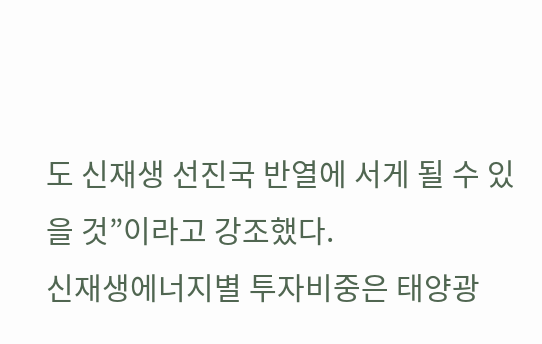도 신재생 선진국 반열에 서게 될 수 있을 것”이라고 강조했다.
신재생에너지별 투자비중은 태양광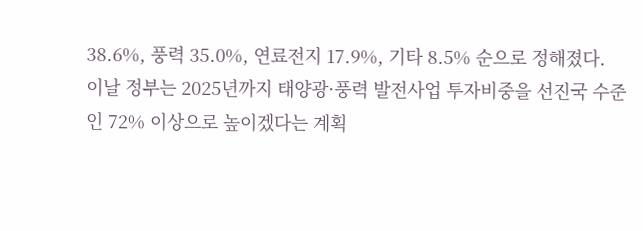38.6%, 풍력 35.0%, 연료전지 17.9%, 기타 8.5% 순으로 정해졌다.
이날 정부는 2025년까지 태양광·풍력 발전사업 투자비중을 선진국 수준인 72% 이상으로 높이겠다는 계획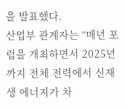을 발표했다.
산업부 관계자는 “매년 포럼을 개최하면서 2025년까지 전체 전력에서 신재생 에너지가 차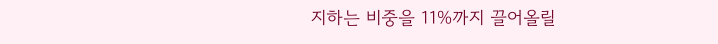지하는 비중을 11%까지 끌어올릴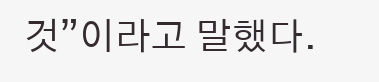것”이라고 말했다.